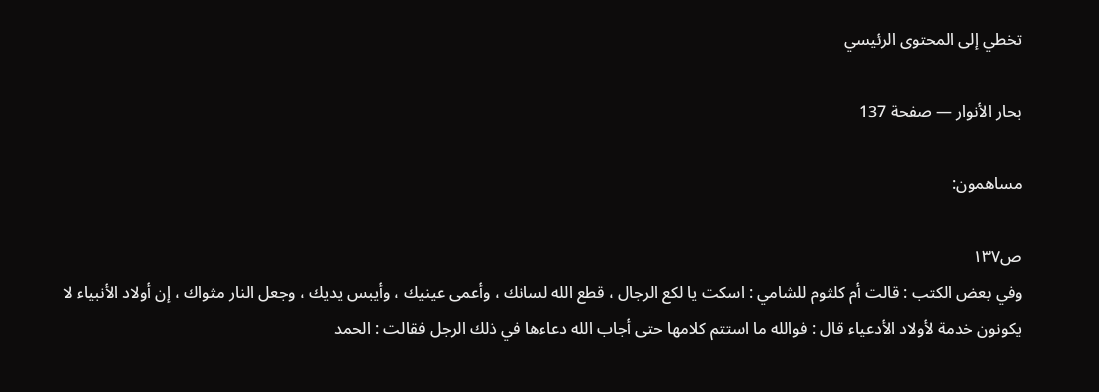تخطي إلى المحتوى الرئيسي

بحار الأنوار — صفحة 137

مساهمون:

ص١٣٧
وفي بعض الكتب : قالت أم كلثوم للشامي : اسكت يا لكع الرجال ، قطع الله لسانك ، وأعمى عينيك ، وأيبس يديك ، وجعل النار مثواك ، إن أولاد الأنبياء لا يكونون خدمة لأولاد الأدعياء قال : فوالله ما استتم كلامها حتى أجاب الله دعاءها في ذلك الرجل فقالت : الحمد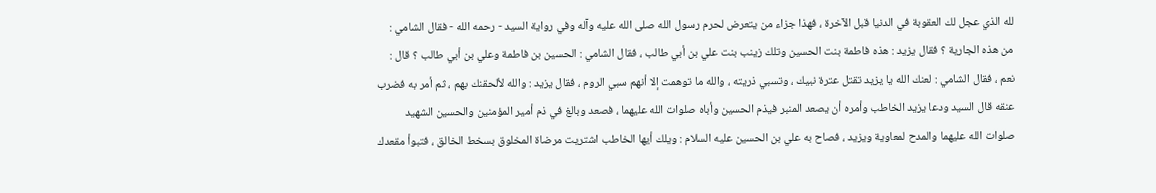لله الذي عجل لك العقوبة في الدنيا قبل الآخرة ، فهذا جزاء من يتعرض لحرم رسول الله صلى الله عليه وآله وفي رواية السيد - رحمه الله - فقال الشامي : من هذه الجارية ؟ فقال يزيد : هذه فاطمة بنت الحسين وتلك زينب بنت علي بن أبي طالب ، فقال الشامي : الحسين بن فاطمة وعلي بن أبي طالب ؟ قال : نعم ، فقال الشامي : لعنك الله يا يزيد تقتل عترة نبيك ، وتسبي ذريته ، والله ما توهمت إلا أنهم سبي الروم ، فقال يزيد : والله لألحقنك بهم ، ثم أمر به فضرب عنقه قال السيد ودعا يزيد الخاطب وأمره أن يصعد المنبر فيذم الحسين وأباه صلوات الله عليهما ، فصعد وبالغ في ذم أمير المؤمنين والحسين الشهيد صلوات الله عليهما والمدح لمعاوية ويزيد ، فصاح به علي بن الحسين عليه السلام : ويلك أيها الخاطب اشتريت مرضاة المخلوق بسخط الخالق ، فتبوأ مقعدك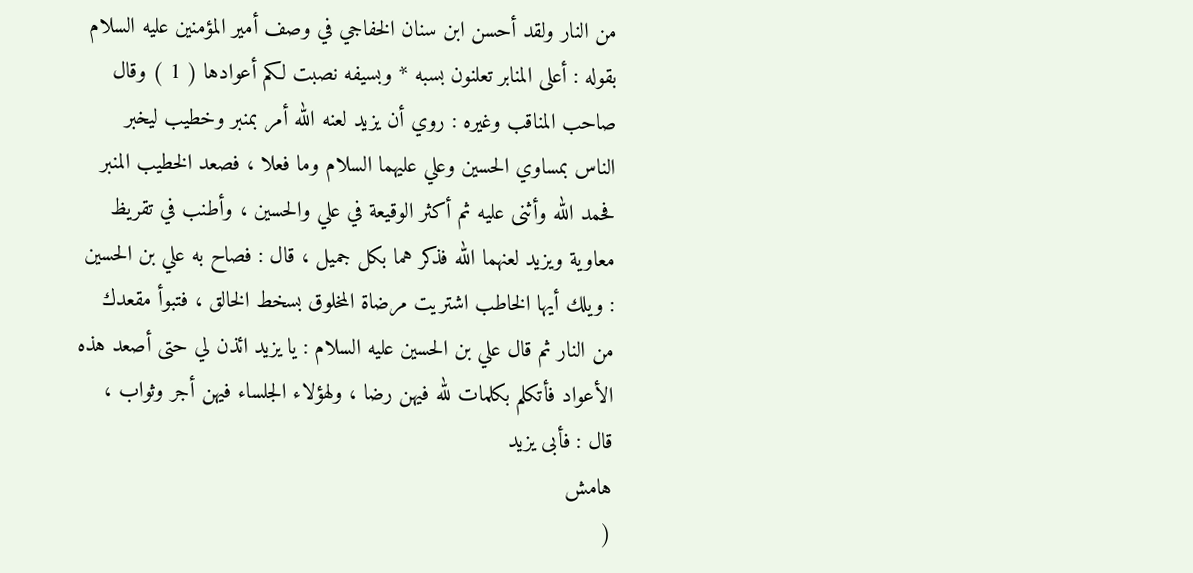من النار ولقد أحسن ابن سنان الخفاجي في وصف أمير المؤمنين عليه السلام بقوله : أعلى المنابر تعلنون بسبه * وبسيفه نصبت لكم أعوادها ( 1 ) وقال صاحب المناقب وغيره : روي أن يزيد لعنه الله أمر بمنبر وخطيب ليخبر الناس بمساوي الحسين وعلي عليهما السلام وما فعلا ، فصعد الخطيب المنبر فحمد الله وأثنى عليه ثم أكثر الوقيعة في علي والحسين ، وأطنب في تقريظ معاوية ويزيد لعنهما الله فذكر هما بكل جميل ، قال : فصاح به علي بن الحسين : ويلك أيها الخاطب اشتريت مرضاة المخلوق بسخط الخالق ، فتبوأ مقعدك من النار ثم قال علي بن الحسين عليه السلام : يا يزيد ائذن لي حتى أصعد هذه الأعواد فأتكلم بكلمات لله فيهن رضا ، ولهؤلاء الجلساء فيهن أجر وثواب ، قال : فأبى يزيد
هامش
(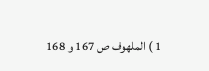1 ) الملهوف ص 167 و 168